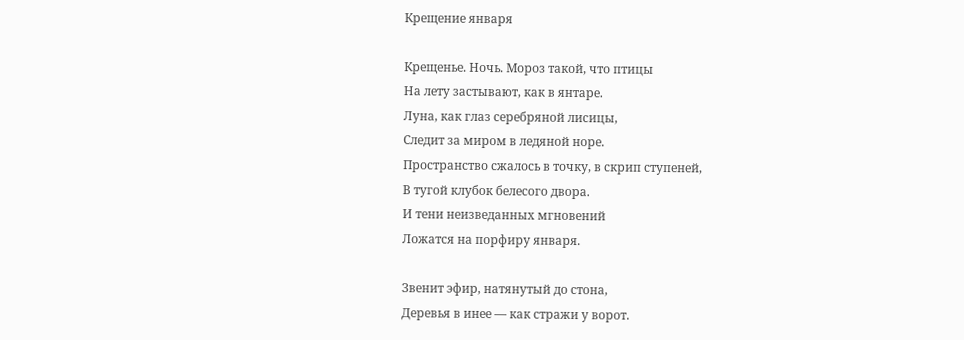Крещение января

Крещенье. Ночь. Мороз такой, что птицы
На лету застывают, как в янтаре.
Луна, как глаз серебряной лисицы,
Следит за миром в ледяной норе.
Пространство сжалось в точку, в скрип ступеней,
В тугой клубок белесого двора.
И тени неизведанных мгновений
Ложатся на порфиру января.

Звенит эфир, натянутый до стона,
Деревья в инее — как стражи у ворот.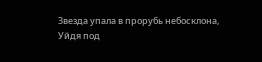Звезда упала в прорубь небосклона,
Уйдя под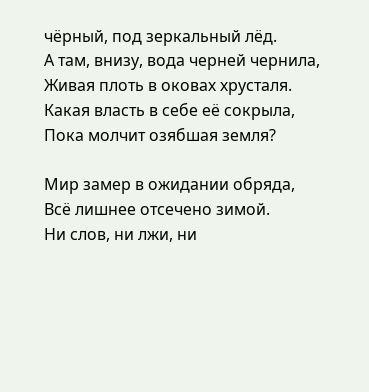чёрный, под зеркальный лёд.
А там, внизу, вода черней чернила,
Живая плоть в оковах хрусталя.
Какая власть в себе её сокрыла,
Пока молчит озябшая земля?

Мир замер в ожидании обряда,
Всё лишнее отсечено зимой.
Ни слов, ни лжи, ни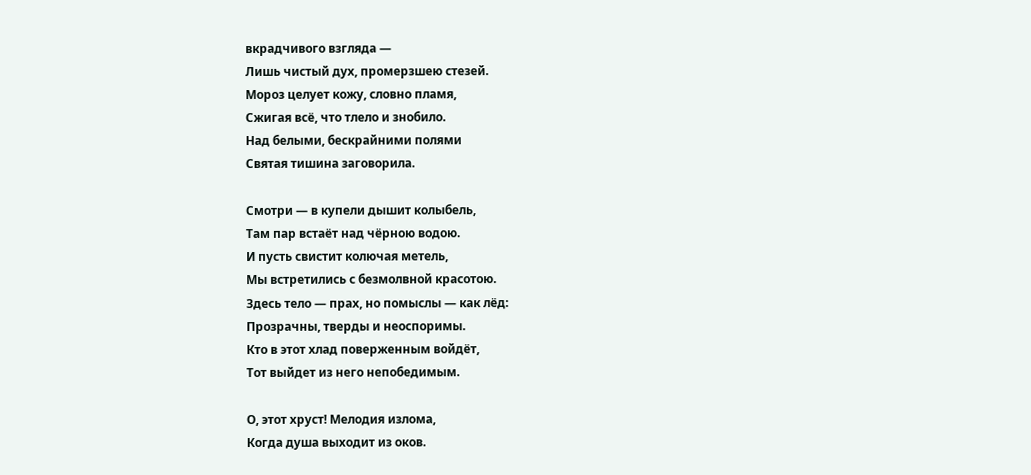вкрадчивого взгляда —
Лишь чистый дух, промерзшею стезей.
Мороз целует кожу, словно пламя,
Сжигая всё, что тлело и знобило.
Над белыми, бескрайними полями
Святая тишина заговорила.

Смотри — в купели дышит колыбель,
Там пар встаёт над чёрною водою.
И пусть свистит колючая метель,
Мы встретились с безмолвной красотою.
Здесь тело — прах, но помыслы — как лёд:
Прозрачны, тверды и неоспоримы.
Кто в этот хлад поверженным войдёт,
Тот выйдет из него непобедимым.

О, этот хруст! Мелодия излома,
Когда душа выходит из оков.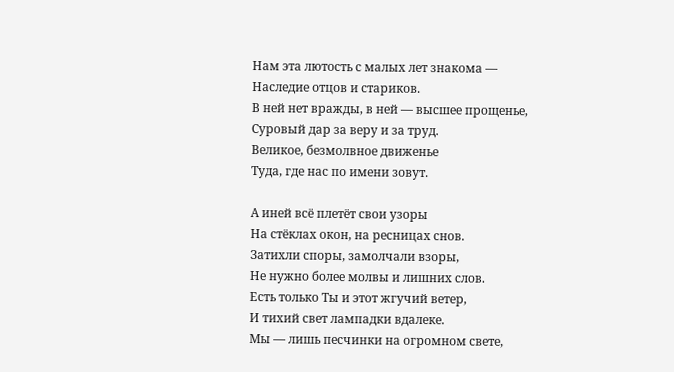Нам эта лютость с малых лет знакома —
Наследие отцов и стариков.
В ней нет вражды, в ней — высшее прощенье,
Суровый дар за веру и за труд.
Великое, безмолвное движенье
Туда, где нас по имени зовут.

А иней всё плетёт свои узоры
На стёклах окон, на ресницах снов.
Затихли споры, замолчали взоры,
Не нужно более молвы и лишних слов.
Есть только Ты и этот жгучий ветер,
И тихий свет лампадки вдалеке.
Мы — лишь песчинки на огромном свете,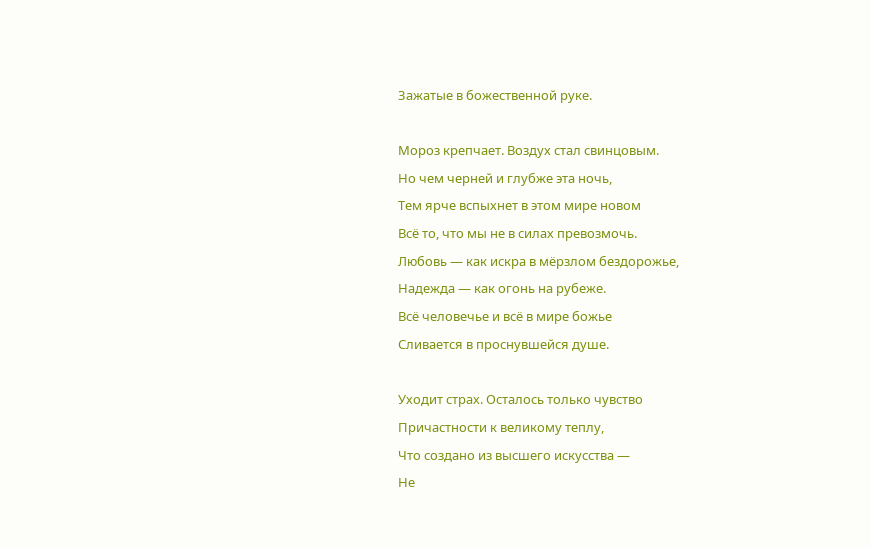Зажатые в божественной руке.

Мороз крепчает. Воздух стал свинцовым.
Но чем черней и глубже эта ночь,
Тем ярче вспыхнет в этом мире новом
Всё то, что мы не в силах превозмочь.
Любовь — как искра в мёрзлом бездорожье,
Надежда — как огонь на рубеже.
Всё человечье и всё в мире божье
Сливается в проснувшейся душе.

Уходит страх. Осталось только чувство
Причастности к великому теплу,
Что создано из высшего искусства —
Не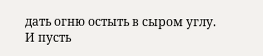дать огню остыть в сыром углу.
И пусть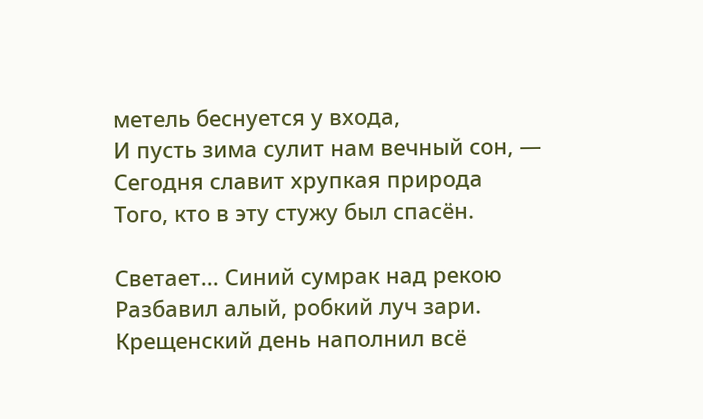метель беснуется у входа,
И пусть зима сулит нам вечный сон, —
Сегодня славит хрупкая природа
Того, кто в эту стужу был спасён.

Светает... Синий сумрак над рекою
Разбавил алый, робкий луч зари.
Крещенский день наполнил всё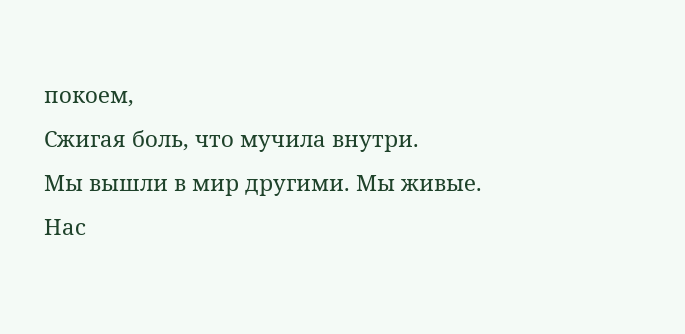покоем,
Сжигая боль, что мучила внутри.
Мы вышли в мир другими. Мы живые.
Нас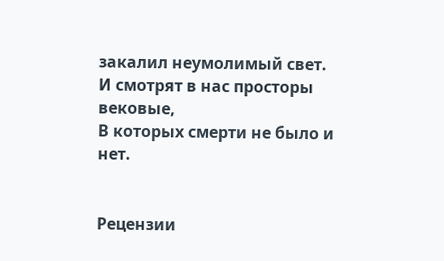закалил неумолимый свет.
И смотрят в нас просторы вековые,
В которых смерти не было и нет.


Рецензии